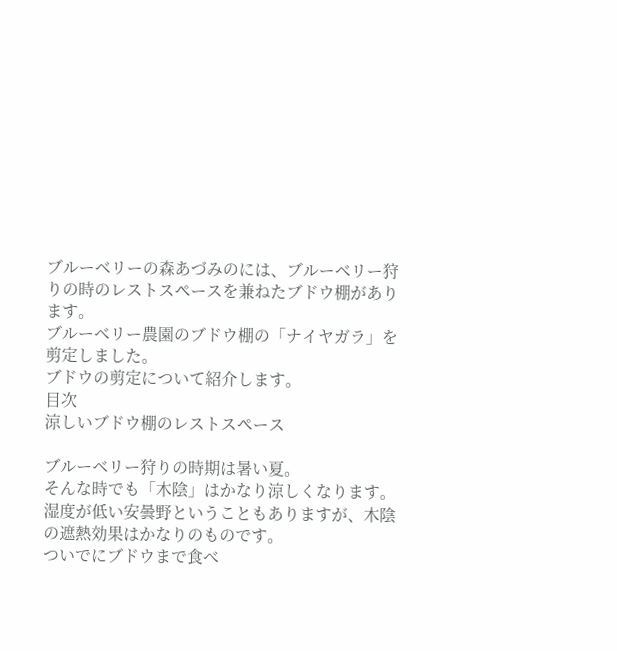ブルーベリーの森あづみのには、ブルーベリー狩りの時のレストスペースを兼ねたブドウ棚があります。
ブルーベリー農園のブドウ棚の「ナイヤガラ」を剪定しました。
ブドウの剪定について紹介します。
目次
涼しいブドウ棚のレストスペース

ブルーベリー狩りの時期は暑い夏。
そんな時でも「木陰」はかなり涼しくなります。
湿度が低い安曇野ということもありますが、木陰の遮熱効果はかなりのものです。
ついでにブドウまで食べ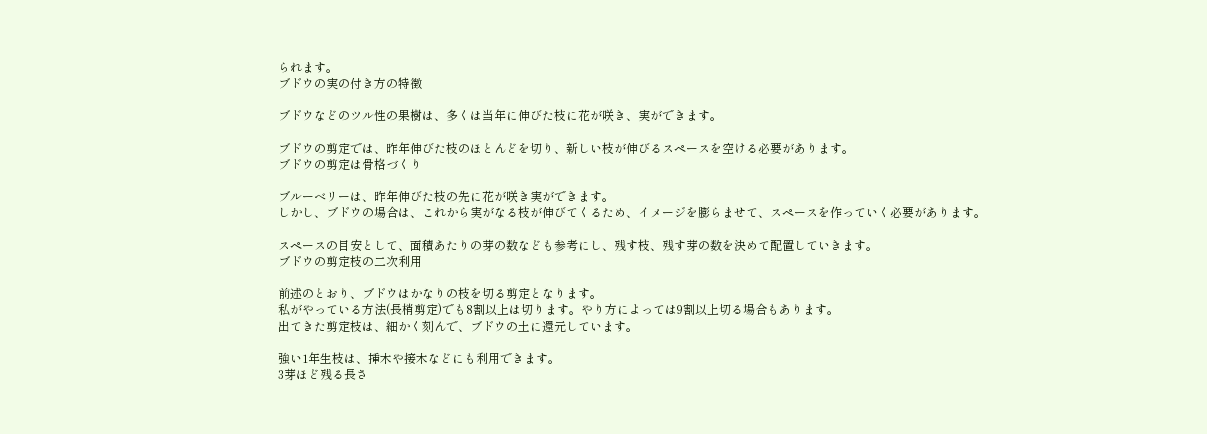られます。
ブドウの実の付き方の特徴

ブドウなどのツル性の果樹は、多くは当年に伸びた枝に花が咲き、実ができます。

ブドウの剪定では、昨年伸びた枝のほとんどを切り、新しい枝が伸びるスペースを空ける必要があります。
ブドウの剪定は骨格づくり

ブルーベリーは、昨年伸びた枝の先に花が咲き実ができます。
しかし、ブドウの場合は、これから実がなる枝が伸びてくるため、イメージを膨らませて、スペースを作っていく必要があります。

スペースの目安として、面積あたりの芽の数なども参考にし、残す枝、残す芽の数を決めて配置していきます。
ブドウの剪定枝の二次利用

前述のとおり、ブドウはかなりの枝を切る剪定となります。
私がやっている方法(長梢剪定)でも8割以上は切ります。やり方によっては9割以上切る場合もあります。
出てきた剪定枝は、細かく刻んで、ブドウの土に還元しています。

強い1年生枝は、挿木や接木などにも利用できます。
3芽ほど残る長さ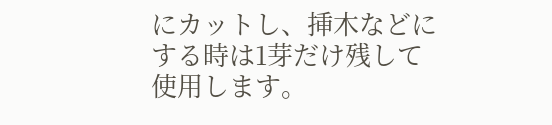にカットし、挿木などにする時は1芽だけ残して使用します。